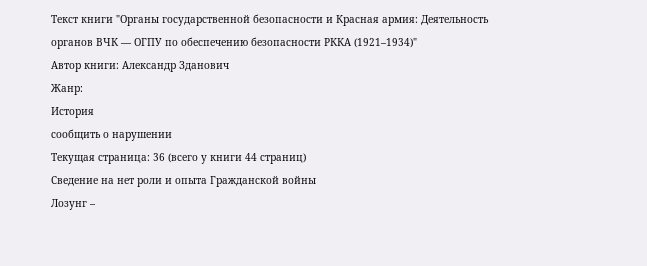Текст книги "Органы государственной безопасности и Красная армия: Деятельность органов ВЧК — ОГПУ по обеспечению безопасности РККА (1921–1934)"
Автор книги: Александр Зданович
Жанр:
История
сообщить о нарушении
Текущая страница: 36 (всего у книги 44 страниц)
Сведение на нет роли и опыта Гражданской войны
Лозунг –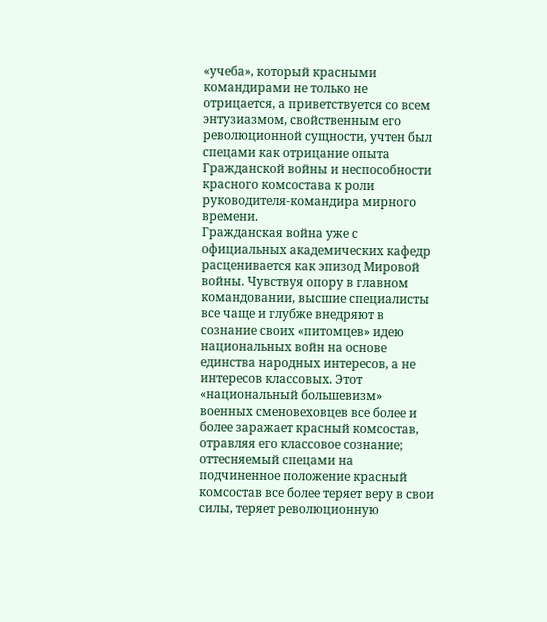«учеба», который красными командирами не только не отрицается, а приветствуется со всем энтузиазмом, свойственным его революционной сущности, учтен был спецами как отрицание опыта Гражданской войны и неспособности красного комсостава к роли руководителя-командира мирного времени.
Гражданская война уже с официальных академических кафедр расценивается как эпизод Мировой войны. Чувствуя опору в главном командовании, высшие специалисты все чаще и глубже внедряют в сознание своих «питомцев» идею национальных войн на основе единства народных интересов, а не интересов классовых. Этот «национальный большевизм» военных сменовеховцев все более и более заражает красный комсостав, отравляя его классовое сознание; оттесняемый спецами на подчиненное положение красный комсостав все более теряет веру в свои силы, теряет революционную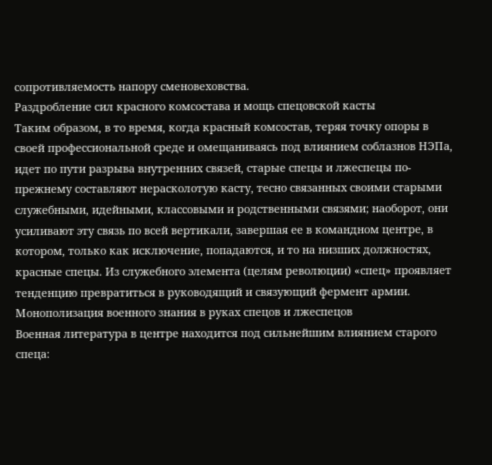сопротивляемость напору сменовеховства.
Раздробление сил красного комсостава и мощь спецовской касты
Таким образом, в то время, когда красный комсостав, теряя точку опоры в своей профессиональной среде и омещаниваясь под влиянием соблазнов НЭПа, идет по пути разрыва внутренних связей, старые спецы и лжеспецы по-прежнему составляют нерасколотую касту, тесно связанных своими старыми служебными, идейными, классовыми и родственными связями; наоборот, они усиливают эту связь по всей вертикали, завершая ее в командном центре, в котором, только как исключение, попадаются, и то на низших должностях, красные спецы. Из служебного элемента (целям революции) «спец» проявляет тенденцию превратиться в руководящий и связующий фермент армии.
Монополизация военного знания в руках спецов и лжеспецов
Военная литература в центре находится под сильнейшим влиянием старого спеца: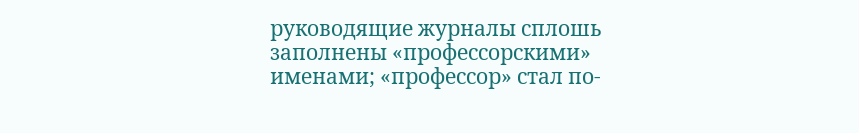руководящие журналы сплошь заполнены «профессорскими» именами; «профессор» стал по-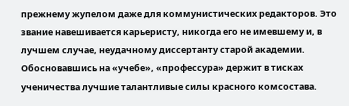прежнему жупелом даже для коммунистических редакторов. Это звание навешивается карьеристу, никогда его не имевшему и, в лучшем случае, неудачному диссертанту старой академии.
Обосновавшись на «учебе», «профессура» держит в тисках ученичества лучшие талантливые силы красного комсостава.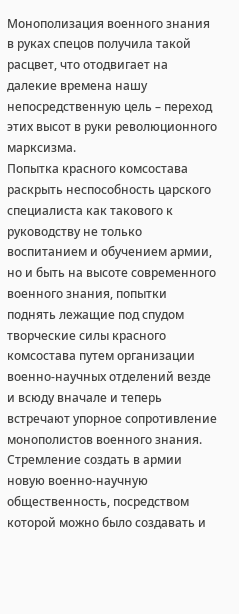Монополизация военного знания в руках спецов получила такой расцвет, что отодвигает на далекие времена нашу непосредственную цель – переход этих высот в руки революционного марксизма.
Попытка красного комсостава раскрыть неспособность царского специалиста как такового к руководству не только воспитанием и обучением армии, но и быть на высоте современного военного знания, попытки поднять лежащие под спудом творческие силы красного комсостава путем организации военно-научных отделений везде и всюду вначале и теперь встречают упорное сопротивление монополистов военного знания.
Стремление создать в армии новую военно-научную общественность, посредством которой можно было создавать и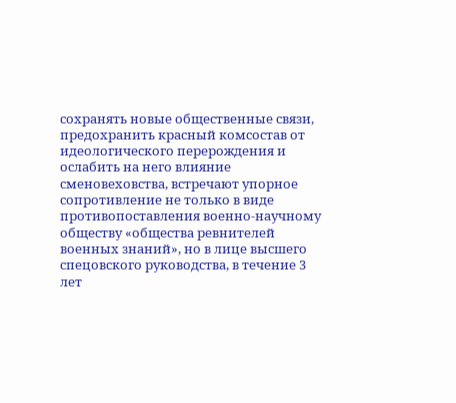сохранять новые общественные связи, предохранить красный комсостав от идеологического перерождения и ослабить на него влияние сменовеховства, встречают упорное сопротивление не только в виде противопоставления военно-научному обществу «общества ревнителей военных знаний», но в лице высшего спецовского руководства, в течение 3 лет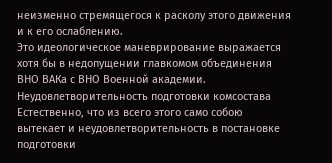неизменно стремящегося к расколу этого движения и к его ослаблению.
Это идеологическое маневрирование выражается хотя бы в недопущении главкомом объединения ВНО ВАКа с ВНО Военной академии.
Неудовлетворительность подготовки комсостава
Естественно, что из всего этого само собою вытекает и неудовлетворительность в постановке подготовки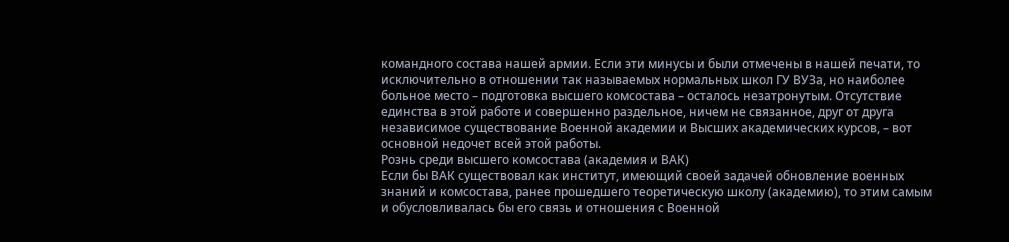командного состава нашей армии. Если эти минусы и были отмечены в нашей печати, то исключительно в отношении так называемых нормальных школ ГУ ВУЗа, но наиболее больное место – подготовка высшего комсостава – осталось незатронутым. Отсутствие единства в этой работе и совершенно раздельное, ничем не связанное, друг от друга независимое существование Военной академии и Высших академических курсов, – вот основной недочет всей этой работы.
Рознь среди высшего комсостава (академия и ВАК)
Если бы ВАК существовал как институт, имеющий своей задачей обновление военных знаний и комсостава, ранее прошедшего теоретическую школу (академию), то этим самым и обусловливалась бы его связь и отношения с Военной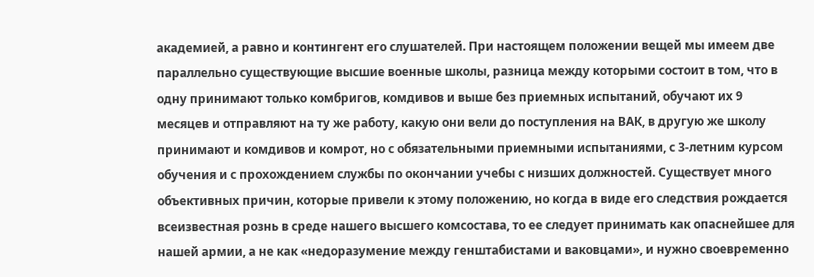академией, а равно и контингент его слушателей. При настоящем положении вещей мы имеем две параллельно существующие высшие военные школы, разница между которыми состоит в том, что в одну принимают только комбригов, комдивов и выше без приемных испытаний, обучают их 9 месяцев и отправляют на ту же работу, какую они вели до поступления на ВАК, в другую же школу принимают и комдивов и комрот, но с обязательными приемными испытаниями, с 3-летним курсом обучения и с прохождением службы по окончании учебы с низших должностей. Существует много объективных причин, которые привели к этому положению, но когда в виде его следствия рождается всеизвестная рознь в среде нашего высшего комсостава, то ее следует принимать как опаснейшее для нашей армии, а не как «недоразумение между генштабистами и ваковцами», и нужно своевременно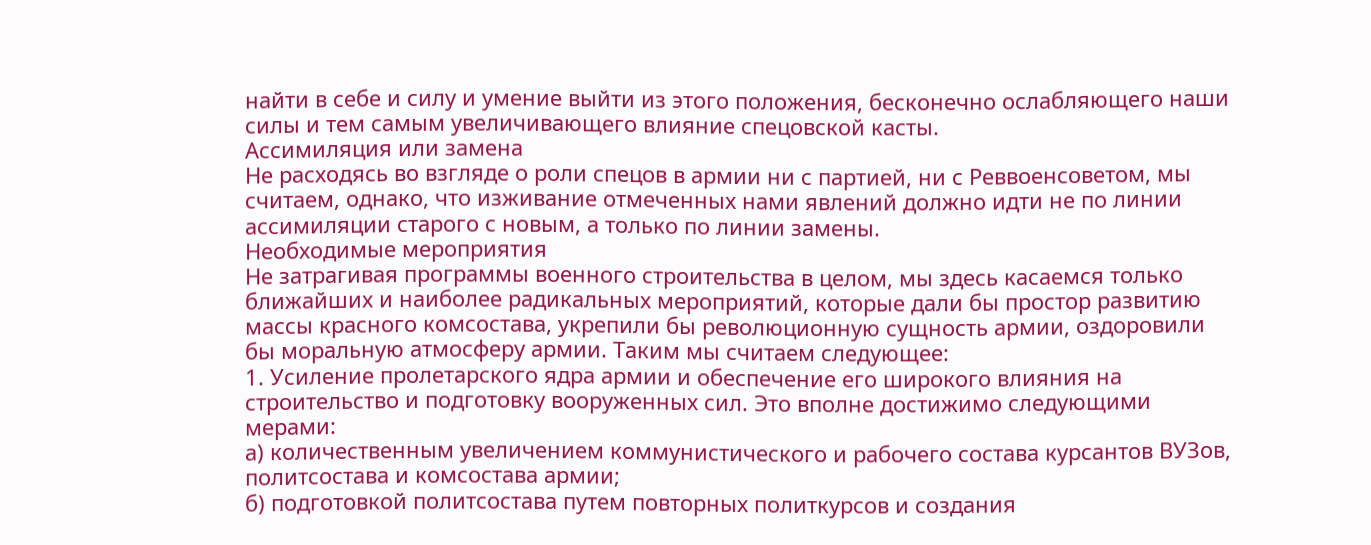найти в себе и силу и умение выйти из этого положения, бесконечно ослабляющего наши силы и тем самым увеличивающего влияние спецовской касты.
Ассимиляция или замена
Не расходясь во взгляде о роли спецов в армии ни с партией, ни с Реввоенсоветом, мы считаем, однако, что изживание отмеченных нами явлений должно идти не по линии ассимиляции старого с новым, а только по линии замены.
Необходимые мероприятия
Не затрагивая программы военного строительства в целом, мы здесь касаемся только ближайших и наиболее радикальных мероприятий, которые дали бы простор развитию массы красного комсостава, укрепили бы революционную сущность армии, оздоровили бы моральную атмосферу армии. Таким мы считаем следующее:
1. Усиление пролетарского ядра армии и обеспечение его широкого влияния на строительство и подготовку вооруженных сил. Это вполне достижимо следующими мерами:
а) количественным увеличением коммунистического и рабочего состава курсантов ВУЗов, политсостава и комсостава армии;
б) подготовкой политсостава путем повторных политкурсов и создания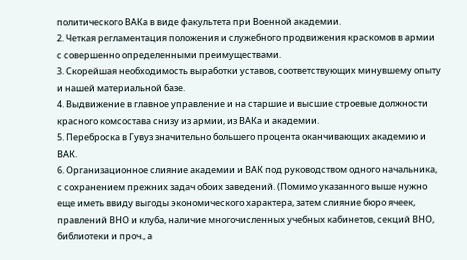политического ВАКа в виде факультета при Военной академии.
2. Четкая регламентация положения и служебного продвижения краскомов в армии с совершенно определенными преимуществами.
3. Скорейшая необходимость выработки уставов, соответствующих минувшему опыту и нашей материальной базе.
4. Выдвижение в главное управление и на старшие и высшие строевые должности красного комсостава снизу из армии, из ВАКа и академии.
5. Переброска в Гувуз значительно большего процента оканчивающих академию и ВАК.
6. Организационное слияние академии и ВАК под руководством одного начальника, с сохранением прежних задач обоих заведений. (Помимо указанного выше нужно еще иметь ввиду выгоды экономического характера, затем слияние бюро ячеек, правлений ВНО и клуба, наличие многочисленных учебных кабинетов, секций ВНО, библиотеки и проч., а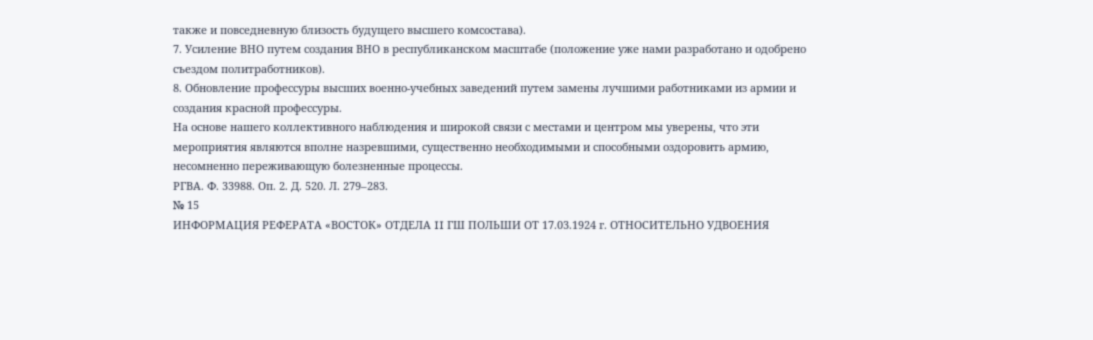также и повседневную близость будущего высшего комсостава).
7. Усиление ВНО путем создания ВНО в республиканском масштабе (положение уже нами разработано и одобрено съездом политработников).
8. Обновление профессуры высших военно-учебных заведений путем замены лучшими работниками из армии и создания красной профессуры.
На основе нашего коллективного наблюдения и широкой связи с местами и центром мы уверены, что эти мероприятия являются вполне назревшими, существенно необходимыми и способными оздоровить армию, несомненно переживающую болезненные процессы.
РГВА. Ф. 33988. Оп. 2. Д. 520. Л. 279–283.
№ 15
ИНФОРМАЦИЯ РЕФЕРАТА «ВОСТОК» ОТДЕЛА II ГШ ПОЛЬШИ ОТ 17.03.1924 г. ОТНОСИТЕЛЬНО УДВОЕНИЯ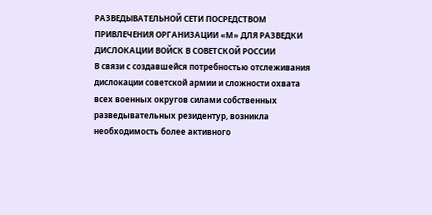РАЗВЕДЫВАТЕЛЬНОЙ СЕТИ ПОСРЕДСТВОМ ПРИВЛЕЧЕНИЯ ОРГАНИЗАЦИИ «М» ДЛЯ РАЗВЕДКИ ДИСЛОКАЦИИ ВОЙСК В СОВЕТСКОЙ РОССИИ
В связи с создавшейся потребностью отслеживания дислокации советской армии и сложности охвата всех военных округов силами собственных разведывательных резидентур, возникла необходимость более активного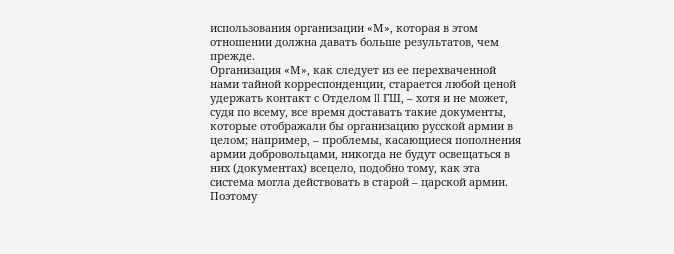использования организации «М», которая в этом отношении должна давать больше результатов, чем прежде.
Организация «М», как следует из ее перехваченной нами тайной корреспонденции, старается любой ценой удержать контакт с Отделом II ГШ, – хотя и не может, судя по всему, все время доставать такие документы, которые отображали бы организацию русской армии в целом; например, – проблемы, касающиеся пополнения армии добровольцами, никогда не будут освещаться в них (документах) всецело, подобно тому, как эта система могла действовать в старой – царской армии.
Поэтому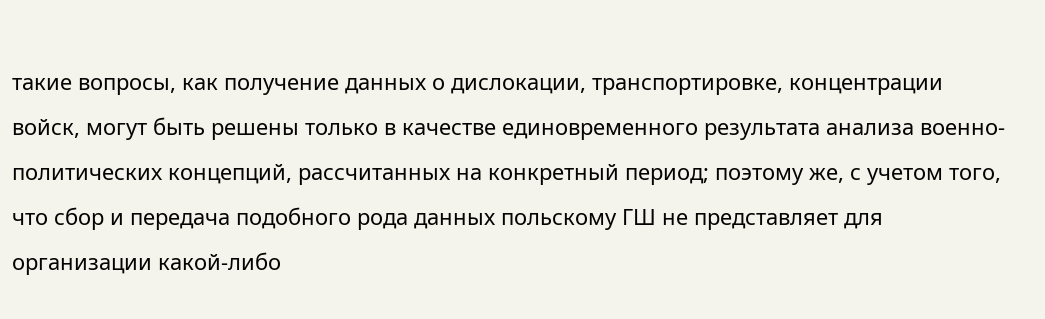такие вопросы, как получение данных о дислокации, транспортировке, концентрации войск, могут быть решены только в качестве единовременного результата анализа военно-политических концепций, рассчитанных на конкретный период; поэтому же, с учетом того, что сбор и передача подобного рода данных польскому ГШ не представляет для организации какой-либо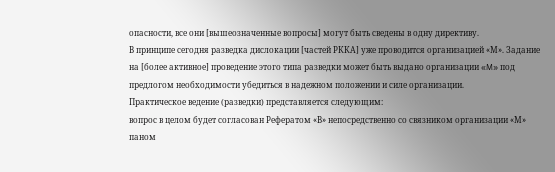опасности, все они [вышеозначенные вопросы] могут быть сведены в одну директиву.
В принципе сегодня разведка дислокации [частей РККА] уже проводится организацией «М». Задание на [более активное] проведение этого типа разведки может быть выдано организации «M» под предлогом необходимости убедиться в надежном положении и силе организации.
Практическое ведение (разведки) представляется следующим:
вопрос в целом будет согласован Рефератом «В» непосредственно со связником организации «М» паном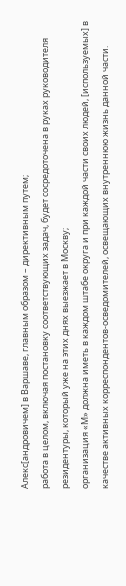Алекс[андровичем] в Варшаве, главным образом – директивным путем;
работа в целом, включая постановку соответствующих задач, будет сосредоточена в руках руководителя резидентуры, который уже на этих днях выезжает в Москву;
организация «М» должна иметь в каждом штабе округа и при каждой части своих людей, [используемых] в качестве активных корреспондентов-осведомителей, освещающих внутреннюю жизнь данной части.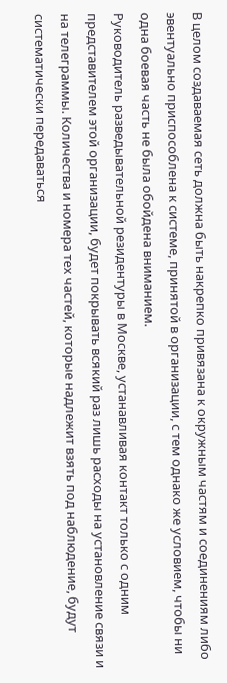В целом создаваемая сеть должна быть накрепко привязана к окружным частям и соединениям либо эвентуально приспособлена к системе, принятой в организации, с тем однако же условием, чтобы ни одна боевая часть не была обойдена вниманием.
Руководитель разведывательной резидентуры в Москве, устанавливая контакт только с одним представителем этой организации, будет покрывать всякий раз лишь расходы на установление связи и на телеграммы. Количества и номера тех частей, которые надлежит взять под наблюдение, будут систематически передаваться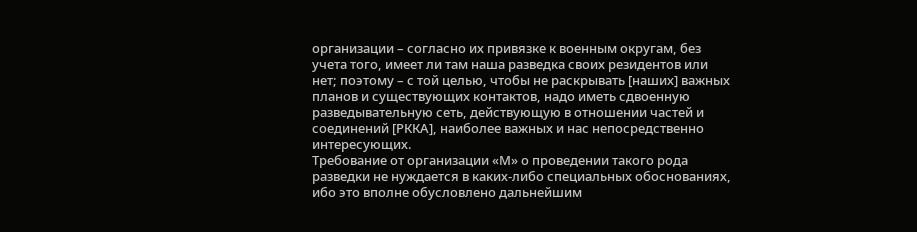организации – согласно их привязке к военным округам, без учета того, имеет ли там наша разведка своих резидентов или нет; поэтому – с той целью, чтобы не раскрывать [наших] важных планов и существующих контактов, надо иметь сдвоенную разведывательную сеть, действующую в отношении частей и соединений [РККА], наиболее важных и нас непосредственно интересующих.
Требование от организации «М» о проведении такого рода разведки не нуждается в каких-либо специальных обоснованиях, ибо это вполне обусловлено дальнейшим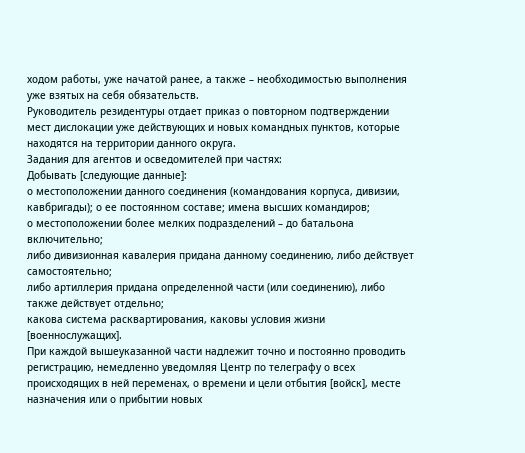ходом работы, уже начатой ранее, а также – необходимостью выполнения уже взятых на себя обязательств.
Руководитель резидентуры отдает приказ о повторном подтверждении мест дислокации уже действующих и новых командных пунктов, которые находятся на территории данного округа.
Задания для агентов и осведомителей при частях:
Добывать [следующие данные]:
о местоположении данного соединения (командования корпуса, дивизии, кавбригады); о ее постоянном составе; имена высших командиров;
о местоположении более мелких подразделений – до батальона включительно;
либо дивизионная кавалерия придана данному соединению, либо действует самостоятельно;
либо артиллерия придана определенной части (или соединению), либо также действует отдельно;
какова система расквартирования, каковы условия жизни [военнослужащих].
При каждой вышеуказанной части надлежит точно и постоянно проводить регистрацию, немедленно уведомляя Центр по телеграфу о всех происходящих в ней переменах, о времени и цели отбытия [войск], месте назначения или о прибытии новых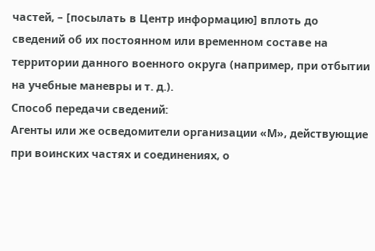частей, – [посылать в Центр информацию] вплоть до сведений об их постоянном или временном составе на территории данного военного округа (например, при отбытии на учебные маневры и т. д.).
Способ передачи сведений:
Агенты или же осведомители организации «М», действующие при воинских частях и соединениях, о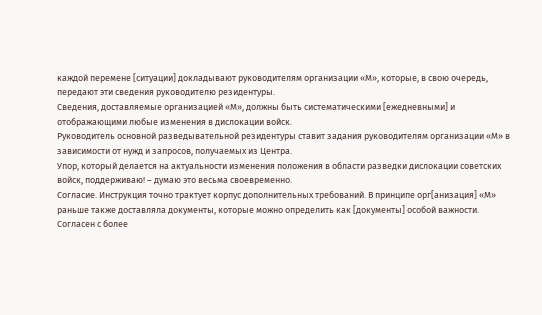каждой перемене [ситуации] докладывают руководителям организации «М», которые, в свою очередь, передают эти сведения руководителю резидентуры.
Сведения, доставляемые организацией «М», должны быть систематическими [ежедневными] и отображающими любые изменения в дислокации войск.
Руководитель основной разведывательной резидентуры ставит задания руководителям организации «М» в зависимости от нужд и запросов, получаемых из Центра.
Упор, который делается на актуальности изменения положения в области разведки дислокации советских войск, поддерживаю! – думаю это весьма своевременно.
Согласие. Инструкция точно трактует корпус дополнительных требований. В принципе орг[анизация] «М» раньше также доставляла документы, которые можно определить как [документы] особой важности. Согласен с более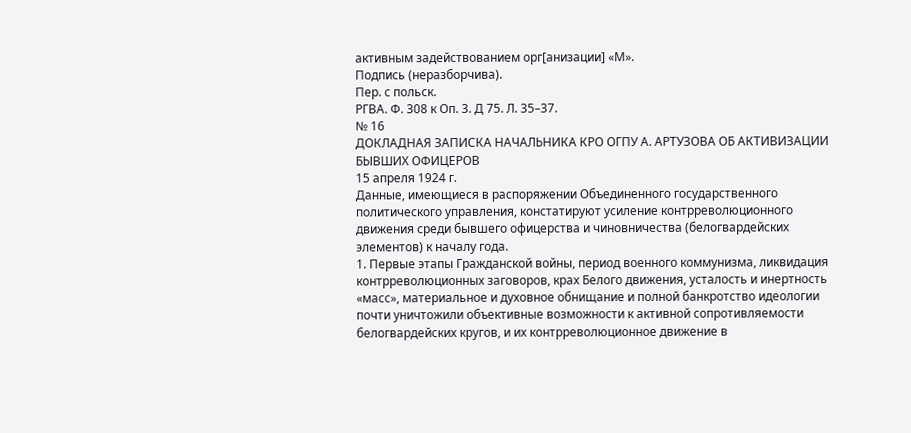активным задействованием орг[анизации] «М».
Подпись (неразборчива).
Пер. с польск.
РГВА. Ф. 308 к Оп. 3. Д 75. Л. 35–37.
№ 16
ДОКЛАДНАЯ ЗАПИСКА НАЧАЛЬНИКА КРО ОГПУ А. АРТУЗОВА ОБ АКТИВИЗАЦИИ БЫВШИХ ОФИЦЕРОВ
15 апреля 1924 г.
Данные, имеющиеся в распоряжении Объединенного государственного политического управления, констатируют усиление контрреволюционного движения среди бывшего офицерства и чиновничества (белогвардейских элементов) к началу года.
1. Первые этапы Гражданской войны, период военного коммунизма, ликвидация контрреволюционных заговоров, крах Белого движения, усталость и инертность «масс», материальное и духовное обнищание и полной банкротство идеологии почти уничтожили объективные возможности к активной сопротивляемости белогвардейских кругов, и их контрреволюционное движение в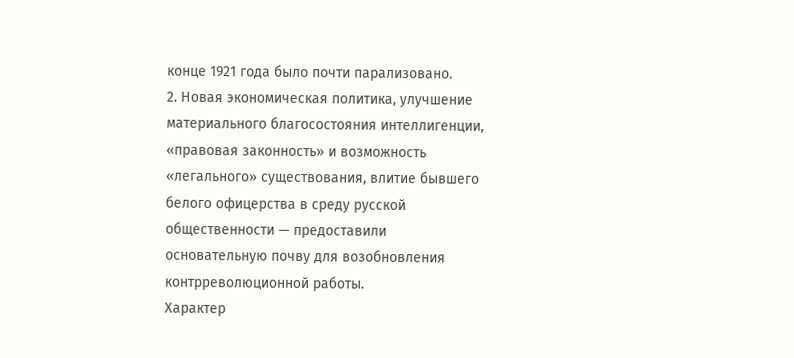конце 1921 года было почти парализовано.
2. Новая экономическая политика, улучшение материального благосостояния интеллигенции, «правовая законность» и возможность «легального» существования, влитие бывшего белого офицерства в среду русской общественности — предоставили основательную почву для возобновления контрреволюционной работы.
Характер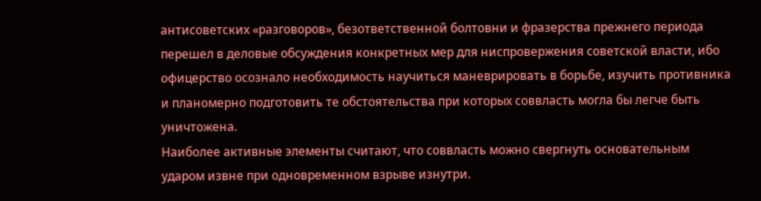антисоветских «разговоров», безответственной болтовни и фразерства прежнего периода перешел в деловые обсуждения конкретных мер для ниспровержения советской власти, ибо офицерство осознало необходимость научиться маневрировать в борьбе, изучить противника и планомерно подготовить те обстоятельства при которых соввласть могла бы легче быть уничтожена.
Наиболее активные элементы считают, что соввласть можно свергнуть основательным ударом извне при одновременном взрыве изнутри.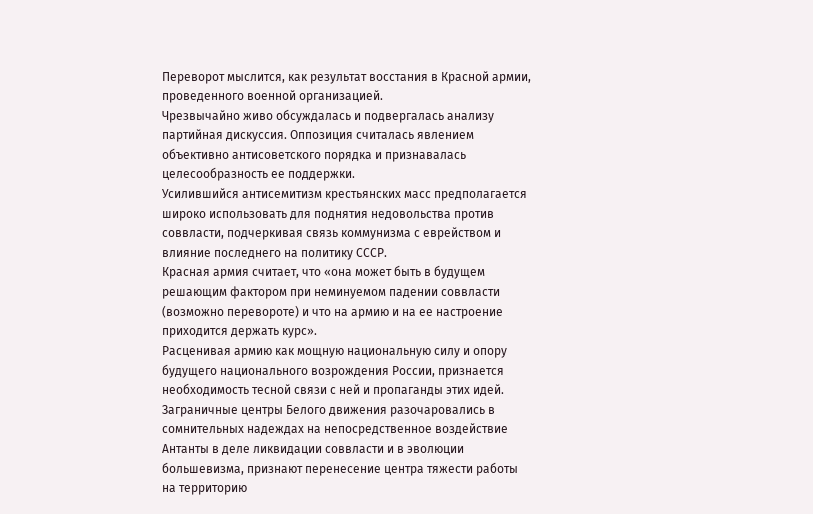Переворот мыслится, как результат восстания в Красной армии, проведенного военной организацией.
Чрезвычайно живо обсуждалась и подвергалась анализу партийная дискуссия. Оппозиция считалась явлением объективно антисоветского порядка и признавалась целесообразность ее поддержки.
Усилившийся антисемитизм крестьянских масс предполагается широко использовать для поднятия недовольства против соввласти, подчеркивая связь коммунизма с еврейством и влияние последнего на политику СССР.
Красная армия считает, что «она может быть в будущем решающим фактором при неминуемом падении соввласти (возможно перевороте) и что на армию и на ее настроение приходится держать курс».
Расценивая армию как мощную национальную силу и опору будущего национального возрождения России, признается необходимость тесной связи с ней и пропаганды этих идей.
Заграничные центры Белого движения разочаровались в сомнительных надеждах на непосредственное воздействие Антанты в деле ликвидации соввласти и в эволюции большевизма, признают перенесение центра тяжести работы на территорию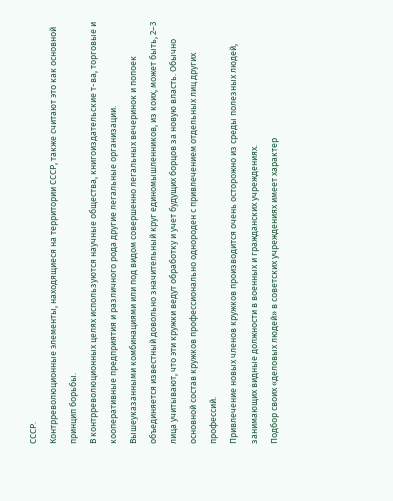СССР.
Контрреволюционные элементы, находящиеся на территории СССР, также считают это как основной принцип борьбы.
В контрреволюционных целях используются научные общества, книгоиздательские т-ва, торговые и кооперативные предприятия и различного рода другие легальные организации.
Вышеуказанными комбинациями или под видом совершенно легальных вечеринок и попоек объединяется известный довольно значительный круг единомышленников, из коих, может быть, 2–3 лица учитывают, что эти кружки ведут обработку и учет будущих борцов за новую власть. Обычно основной состав кружков профессионально однороден с привлечением отдельных лиц других профессий.
Привлечение новых членов кружков производится очень осторожно из среды полезных людей, занимающих видные должности в военных и гражданских учреждениях.
Подбор своих «деловых людей» в советских учреждениях имеет характер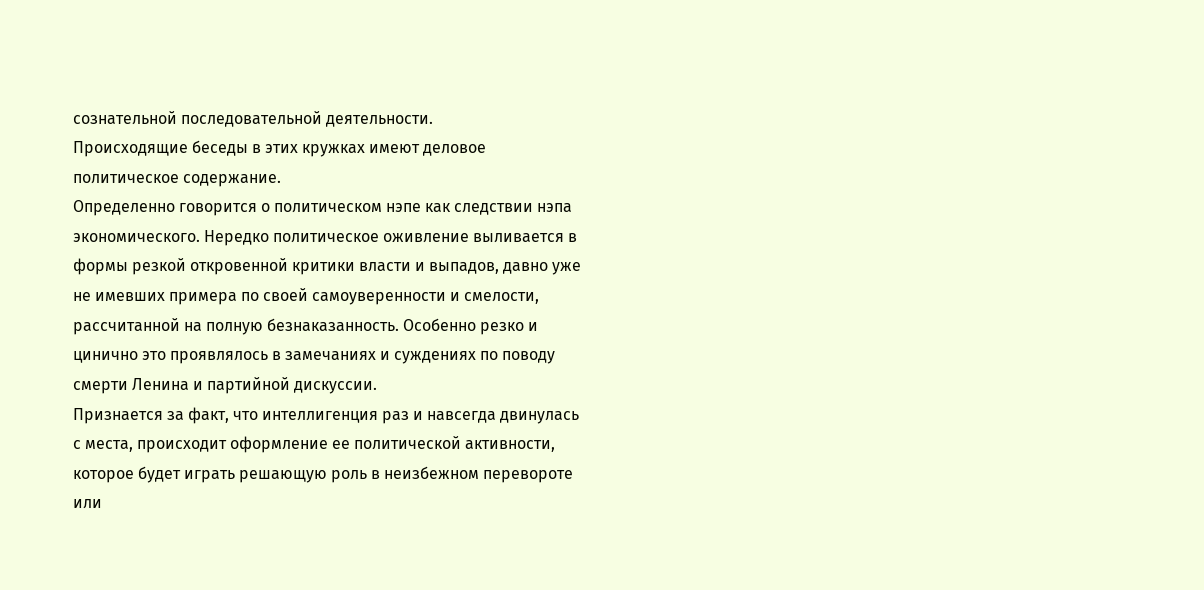сознательной последовательной деятельности.
Происходящие беседы в этих кружках имеют деловое политическое содержание.
Определенно говорится о политическом нэпе как следствии нэпа экономического. Нередко политическое оживление выливается в формы резкой откровенной критики власти и выпадов, давно уже не имевших примера по своей самоуверенности и смелости, рассчитанной на полную безнаказанность. Особенно резко и цинично это проявлялось в замечаниях и суждениях по поводу смерти Ленина и партийной дискуссии.
Признается за факт, что интеллигенция раз и навсегда двинулась с места, происходит оформление ее политической активности, которое будет играть решающую роль в неизбежном перевороте или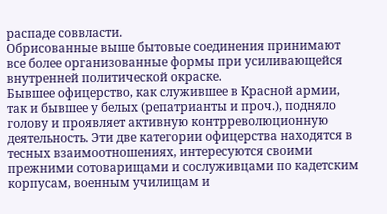распаде соввласти.
Обрисованные выше бытовые соединения принимают все более организованные формы при усиливающейся внутренней политической окраске.
Бывшее офицерство, как служившее в Красной армии, так и бывшее у белых (репатрианты и проч.), подняло голову и проявляет активную контрреволюционную деятельность. Эти две категории офицерства находятся в тесных взаимоотношениях, интересуются своими прежними сотоварищами и сослуживцами по кадетским корпусам, военным училищам и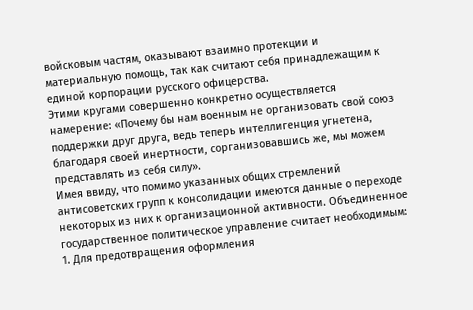войсковым частям, оказывают взаимно протекции и материальную помощь, так как считают себя принадлежащим к единой корпорации русского офицерства.
Этими кругами совершенно конкретно осуществляется намерение: «Почему бы нам военным не организовать свой союз поддержки друг друга, ведь теперь интеллигенция угнетена, благодаря своей инертности, сорганизовавшись же, мы можем представлять из себя силу».
Имея ввиду, что помимо указанных общих стремлений антисоветских групп к консолидации имеются данные о переходе некоторых из них к организационной активности. Объединенное государственное политическое управление считает необходимым:
1. Для предотвращения оформления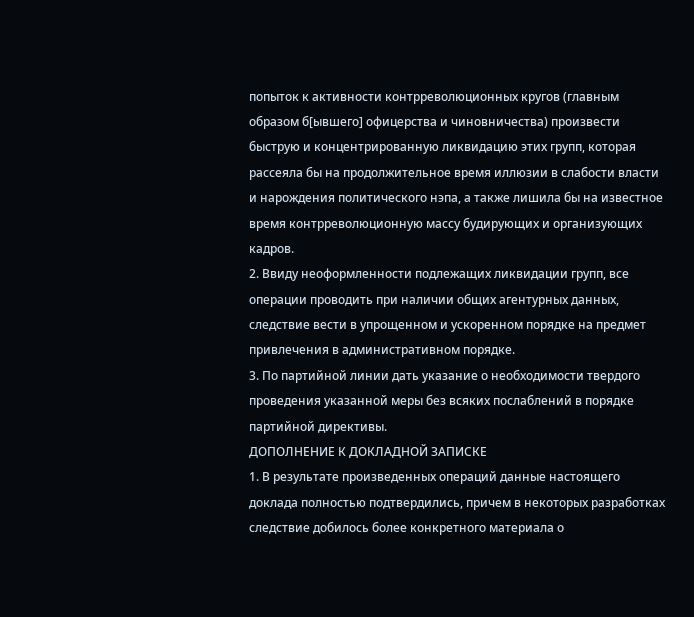попыток к активности контрреволюционных кругов (главным образом б[ывшего] офицерства и чиновничества) произвести быструю и концентрированную ликвидацию этих групп, которая рассеяла бы на продолжительное время иллюзии в слабости власти и нарождения политического нэпа, а также лишила бы на известное время контрреволюционную массу будирующих и организующих кадров.
2. Ввиду неоформленности подлежащих ликвидации групп, все операции проводить при наличии общих агентурных данных, следствие вести в упрощенном и ускоренном порядке на предмет привлечения в административном порядке.
3. По партийной линии дать указание о необходимости твердого проведения указанной меры без всяких послаблений в порядке партийной директивы.
ДОПОЛНЕНИЕ К ДОКЛАДНОЙ ЗАПИСКЕ
1. В результате произведенных операций данные настоящего доклада полностью подтвердились, причем в некоторых разработках следствие добилось более конкретного материала о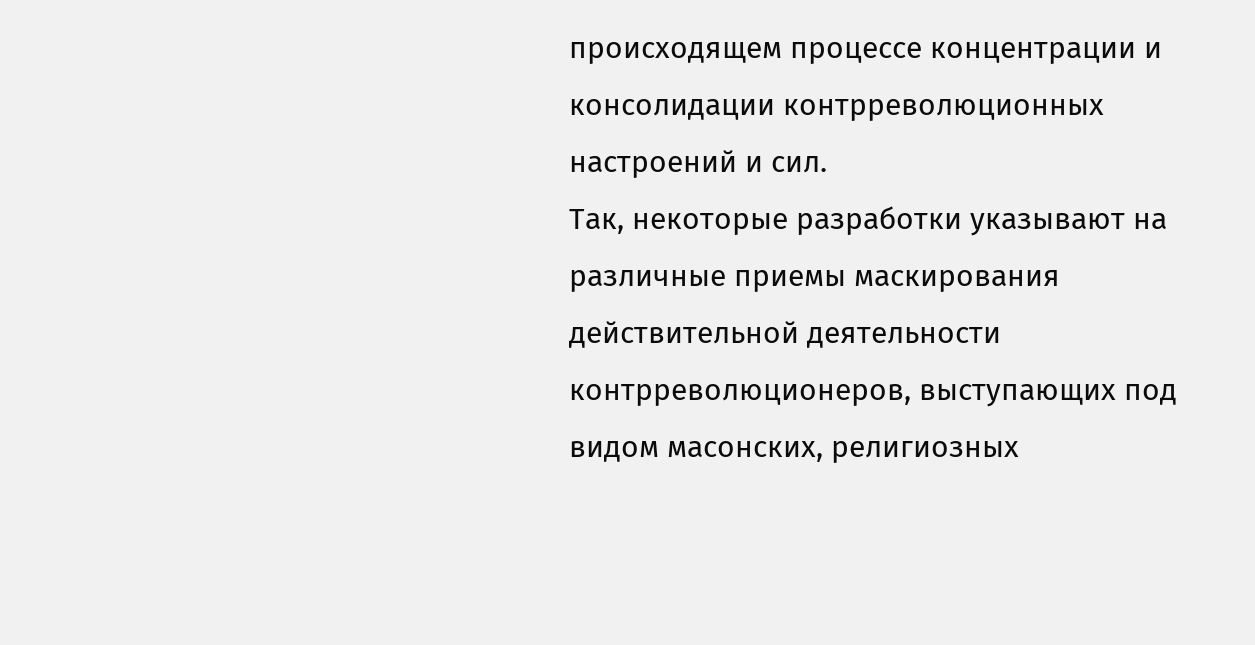происходящем процессе концентрации и консолидации контрреволюционных настроений и сил.
Так, некоторые разработки указывают на различные приемы маскирования действительной деятельности контрреволюционеров, выступающих под видом масонских, религиозных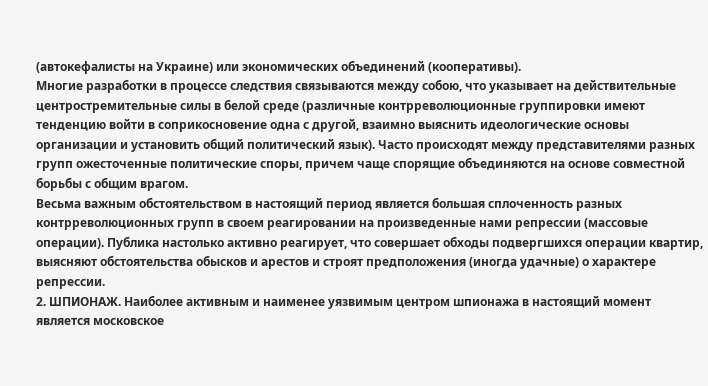(автокефалисты на Украине) или экономических объединений (кооперативы).
Многие разработки в процессе следствия связываются между собою, что указывает на действительные центростремительные силы в белой среде (различные контрреволюционные группировки имеют тенденцию войти в соприкосновение одна с другой, взаимно выяснить идеологические основы организации и установить общий политический язык). Часто происходят между представителями разных групп ожесточенные политические споры, причем чаще спорящие объединяются на основе совместной борьбы с общим врагом.
Весьма важным обстоятельством в настоящий период является большая сплоченность разных контрреволюционных групп в своем реагировании на произведенные нами репрессии (массовые операции). Публика настолько активно реагирует, что совершает обходы подвергшихся операции квартир, выясняют обстоятельства обысков и арестов и строят предположения (иногда удачные) о характере репрессии.
2. ШПИОНАЖ. Наиболее активным и наименее уязвимым центром шпионажа в настоящий момент является московское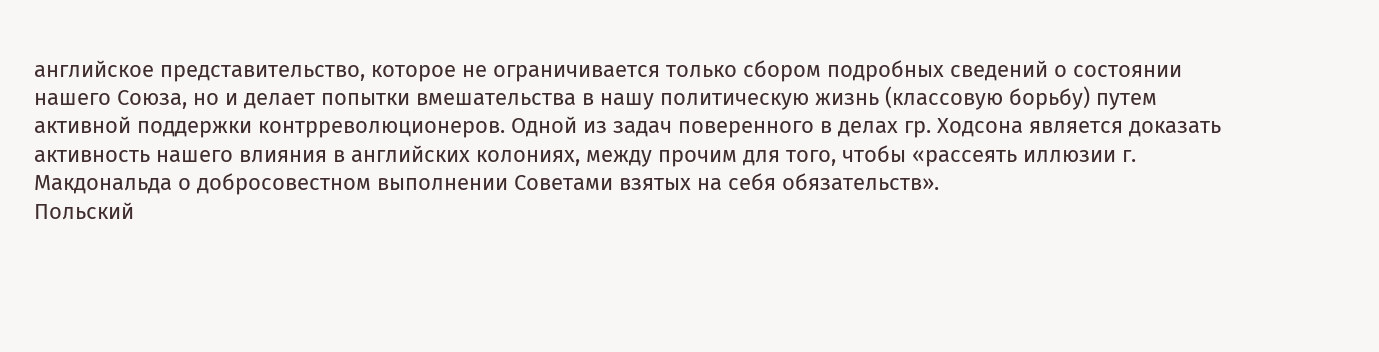английское представительство, которое не ограничивается только сбором подробных сведений о состоянии нашего Союза, но и делает попытки вмешательства в нашу политическую жизнь (классовую борьбу) путем активной поддержки контрреволюционеров. Одной из задач поверенного в делах гр. Ходсона является доказать активность нашего влияния в английских колониях, между прочим для того, чтобы «рассеять иллюзии г. Макдональда о добросовестном выполнении Советами взятых на себя обязательств».
Польский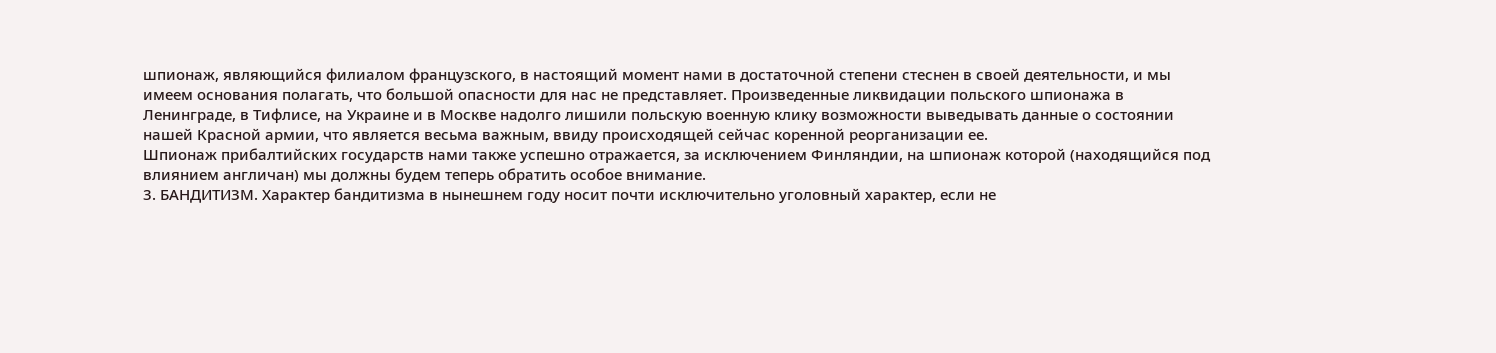шпионаж, являющийся филиалом французского, в настоящий момент нами в достаточной степени стеснен в своей деятельности, и мы имеем основания полагать, что большой опасности для нас не представляет. Произведенные ликвидации польского шпионажа в Ленинграде, в Тифлисе, на Украине и в Москве надолго лишили польскую военную клику возможности выведывать данные о состоянии нашей Красной армии, что является весьма важным, ввиду происходящей сейчас коренной реорганизации ее.
Шпионаж прибалтийских государств нами также успешно отражается, за исключением Финляндии, на шпионаж которой (находящийся под влиянием англичан) мы должны будем теперь обратить особое внимание.
3. БАНДИТИЗМ. Характер бандитизма в нынешнем году носит почти исключительно уголовный характер, если не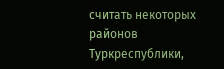считать некоторых районов Туркреспублики,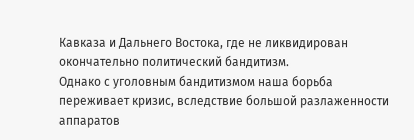Кавказа и Дальнего Востока, где не ликвидирован окончательно политический бандитизм.
Однако с уголовным бандитизмом наша борьба переживает кризис, вследствие большой разлаженности аппаратов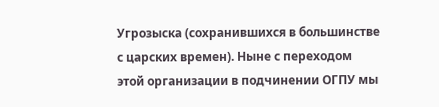Угрозыска (сохранившихся в большинстве с царских времен). Ныне с переходом этой организации в подчинении ОГПУ мы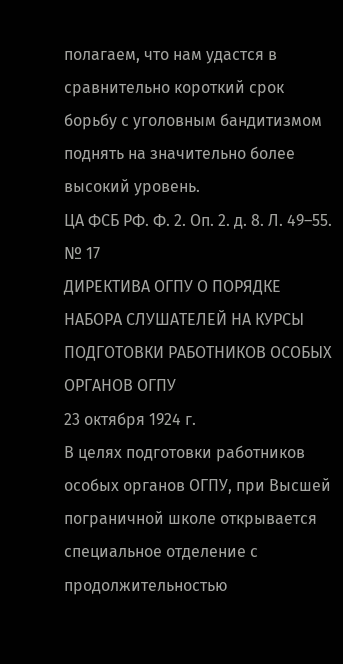полагаем, что нам удастся в сравнительно короткий срок борьбу с уголовным бандитизмом поднять на значительно более высокий уровень.
ЦА ФСБ РФ. Ф. 2. Оп. 2. д. 8. Л. 49–55.
№ 17
ДИРЕКТИВА ОГПУ О ПОРЯДКЕ НАБОРА СЛУШАТЕЛЕЙ НА КУРСЫ ПОДГОТОВКИ РАБОТНИКОВ ОСОБЫХ ОРГАНОВ ОГПУ
23 октября 1924 г.
В целях подготовки работников особых органов ОГПУ, при Высшей пограничной школе открывается специальное отделение с продолжительностью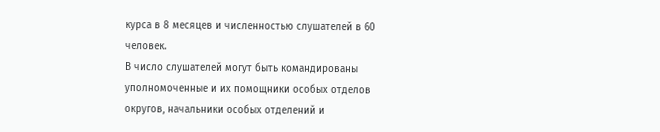курса в 8 месяцев и численностью слушателей в 60 человек.
В число слушателей могут быть командированы уполномоченные и их помощники особых отделов округов, начальники особых отделений и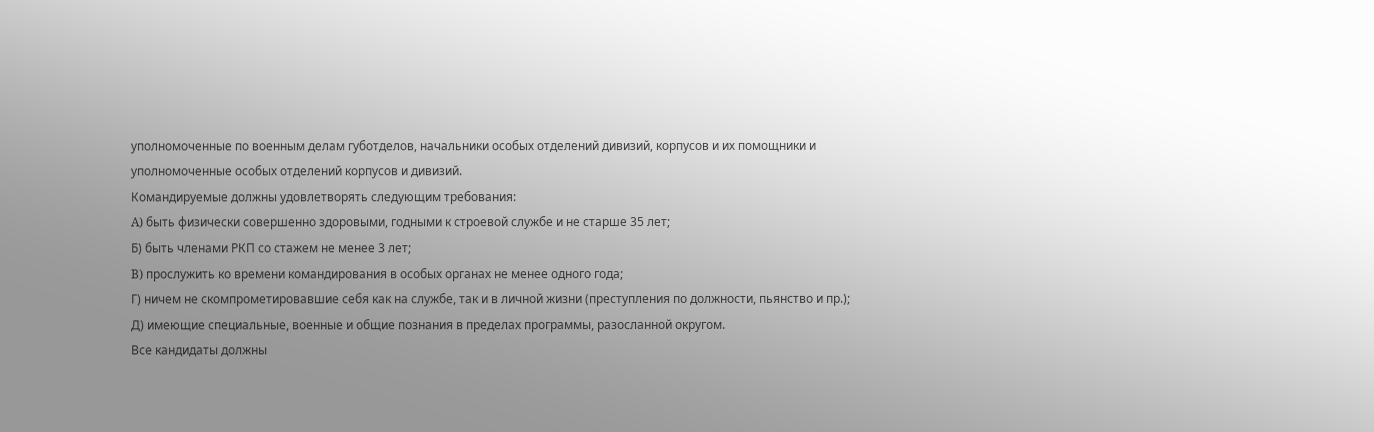уполномоченные по военным делам губотделов, начальники особых отделений дивизий, корпусов и их помощники и уполномоченные особых отделений корпусов и дивизий.
Командируемые должны удовлетворять следующим требования:
A) быть физически совершенно здоровыми, годными к строевой службе и не старше 35 лет;
Б) быть членами РКП со стажем не менее 3 лет;
B) прослужить ко времени командирования в особых органах не менее одного года;
Г) ничем не скомпрометировавшие себя как на службе, так и в личной жизни (преступления по должности, пьянство и пр.);
Д) имеющие специальные, военные и общие познания в пределах программы, разосланной округом.
Все кандидаты должны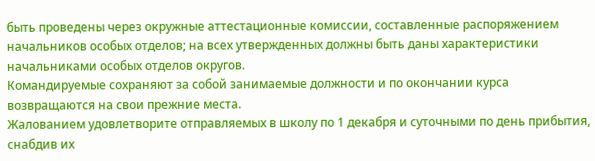быть проведены через окружные аттестационные комиссии, составленные распоряжением начальников особых отделов; на всех утвержденных должны быть даны характеристики начальниками особых отделов округов.
Командируемые сохраняют за собой занимаемые должности и по окончании курса возвращаются на свои прежние места.
Жалованием удовлетворите отправляемых в школу по 1 декабря и суточными по день прибытия, снабдив их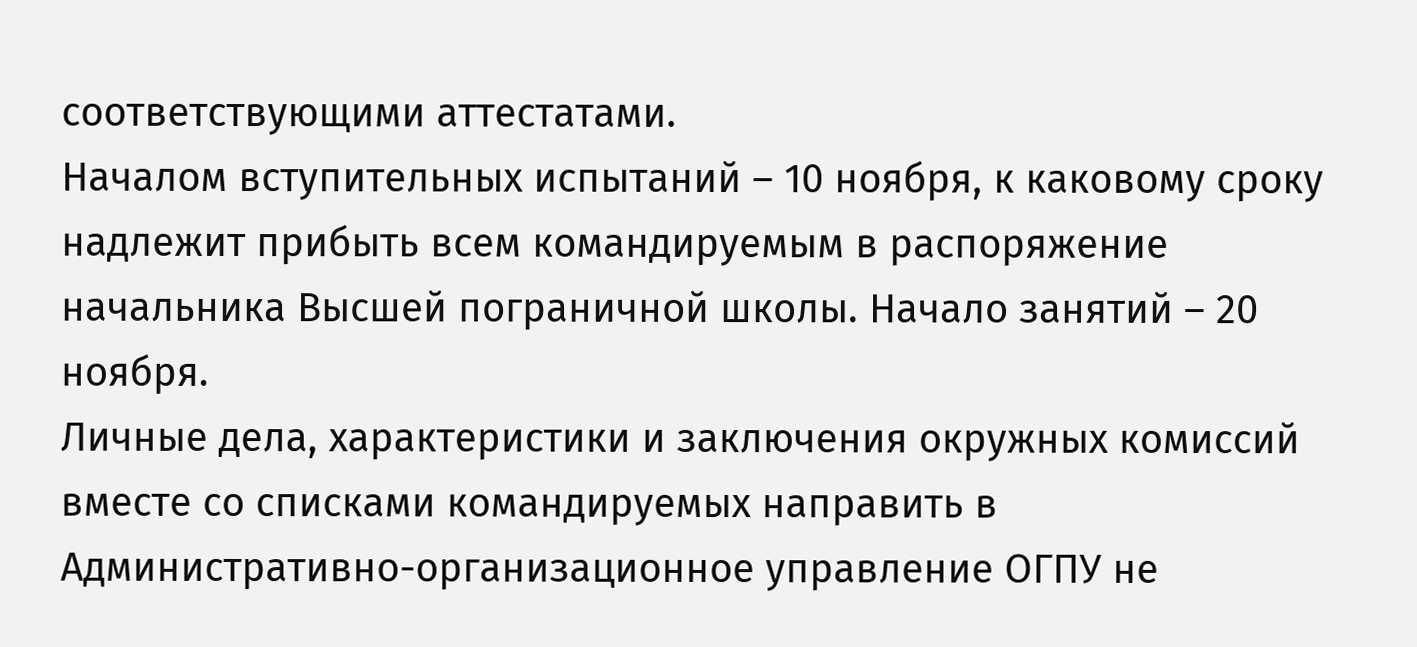соответствующими аттестатами.
Началом вступительных испытаний – 10 ноября, к каковому сроку надлежит прибыть всем командируемым в распоряжение начальника Высшей пограничной школы. Начало занятий – 20 ноября.
Личные дела, характеристики и заключения окружных комиссий вместе со списками командируемых направить в Административно-организационное управление ОГПУ не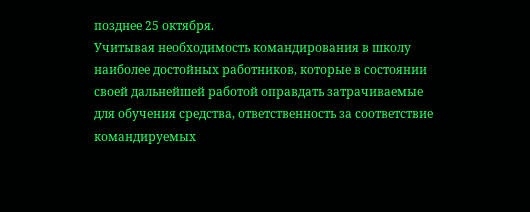позднее 25 октября.
Учитывая необходимость командирования в школу наиболее достойных работников, которые в состоянии своей дальнейшей работой оправдать затрачиваемые для обучения средства, ответственность за соответствие командируемых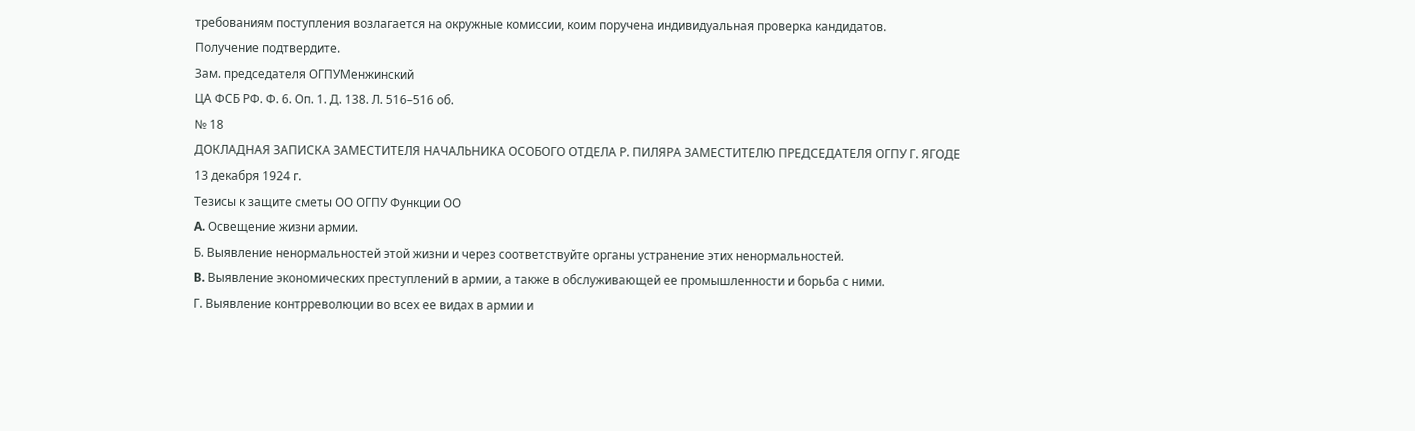требованиям поступления возлагается на окружные комиссии, коим поручена индивидуальная проверка кандидатов.
Получение подтвердите.
Зам. председателя ОГПУМенжинский
ЦА ФСБ РФ. Ф. 6. Оп. 1. Д. 138. Л. 516–516 об.
№ 18
ДОКЛАДНАЯ ЗАПИСКА ЗАМЕСТИТЕЛЯ НАЧАЛЬНИКА ОСОБОГО ОТДЕЛА Р. ПИЛЯРА ЗАМЕСТИТЕЛЮ ПРЕДСЕДАТЕЛЯ ОГПУ Г. ЯГОДЕ
13 декабря 1924 г.
Тезисы к защите сметы ОО ОГПУ Функции ОО
A. Освещение жизни армии.
Б. Выявление ненормальностей этой жизни и через соответствуйте органы устранение этих ненормальностей.
B. Выявление экономических преступлений в армии, а также в обслуживающей ее промышленности и борьба с ними.
Г. Выявление контрреволюции во всех ее видах в армии и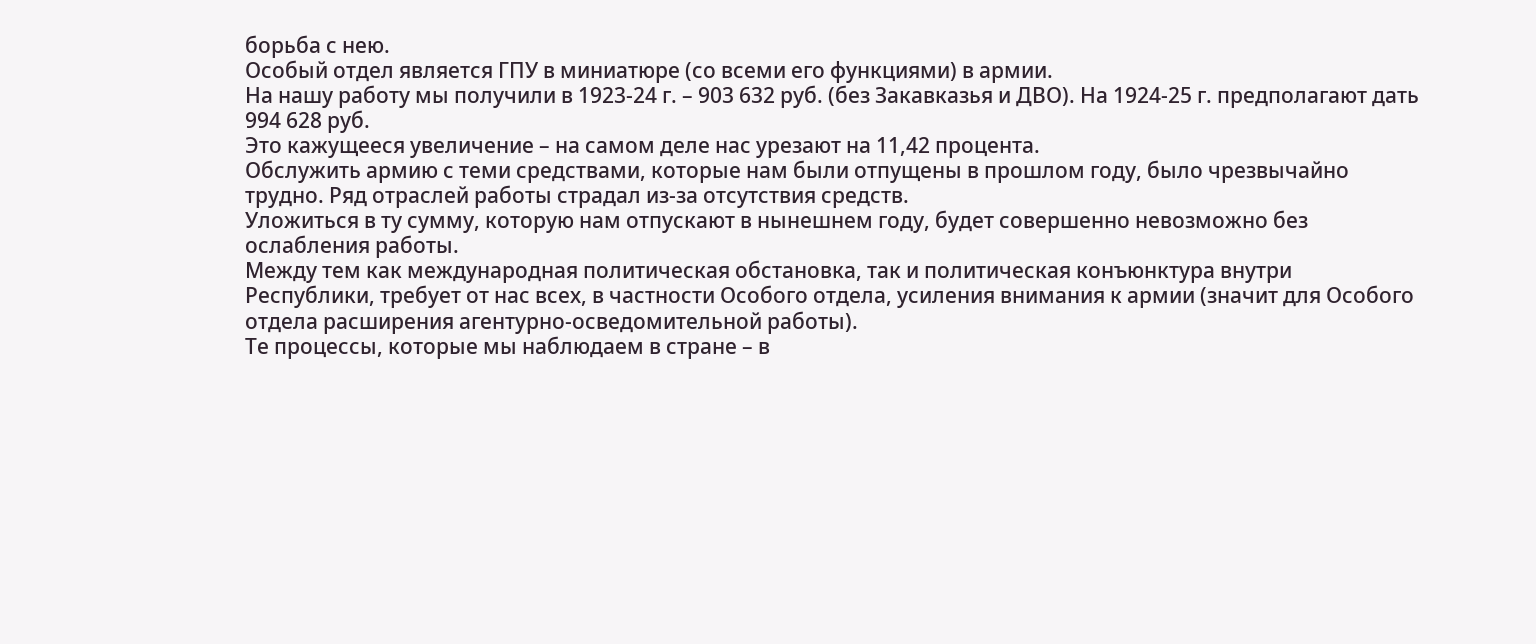борьба с нею.
Особый отдел является ГПУ в миниатюре (со всеми его функциями) в армии.
На нашу работу мы получили в 1923-24 г. – 903 632 руб. (без Закавказья и ДВО). На 1924-25 г. предполагают дать 994 628 руб.
Это кажущееся увеличение – на самом деле нас урезают на 11,42 процента.
Обслужить армию с теми средствами, которые нам были отпущены в прошлом году, было чрезвычайно трудно. Ряд отраслей работы страдал из-за отсутствия средств.
Уложиться в ту сумму, которую нам отпускают в нынешнем году, будет совершенно невозможно без ослабления работы.
Между тем как международная политическая обстановка, так и политическая конъюнктура внутри Республики, требует от нас всех, в частности Особого отдела, усиления внимания к армии (значит для Особого отдела расширения агентурно-осведомительной работы).
Те процессы, которые мы наблюдаем в стране – в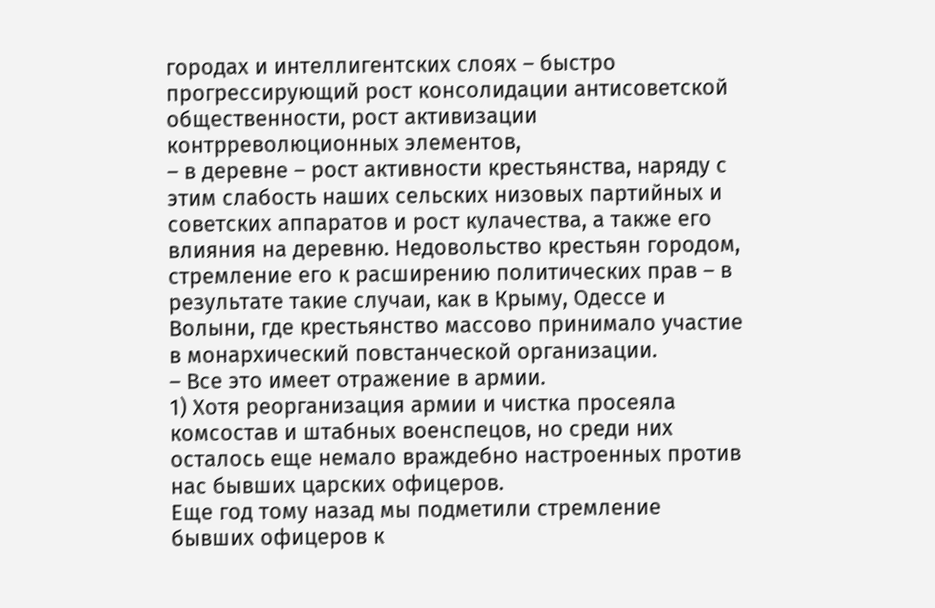городах и интеллигентских слоях – быстро прогрессирующий рост консолидации антисоветской общественности, рост активизации контрреволюционных элементов,
– в деревне – рост активности крестьянства, наряду с этим слабость наших сельских низовых партийных и советских аппаратов и рост кулачества, а также его влияния на деревню. Недовольство крестьян городом, стремление его к расширению политических прав – в результате такие случаи, как в Крыму, Одессе и Волыни, где крестьянство массово принимало участие в монархический повстанческой организации.
– Все это имеет отражение в армии.
1) Хотя реорганизация армии и чистка просеяла комсостав и штабных военспецов, но среди них осталось еще немало враждебно настроенных против нас бывших царских офицеров.
Еще год тому назад мы подметили стремление бывших офицеров к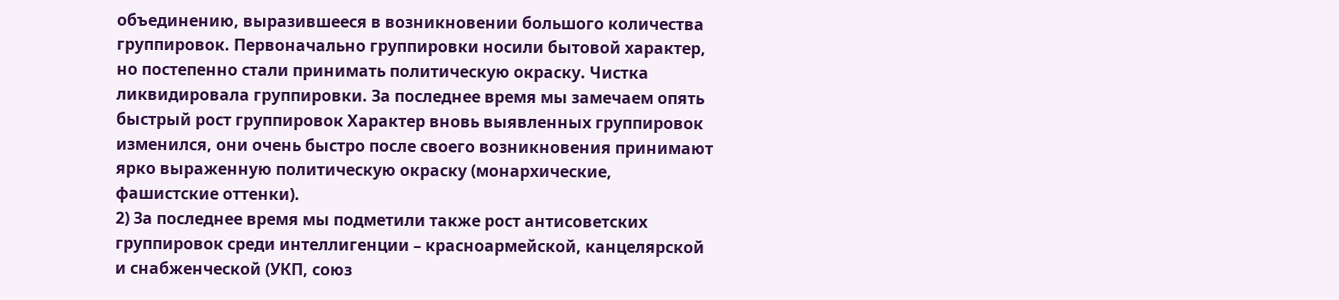объединению, выразившееся в возникновении большого количества группировок. Первоначально группировки носили бытовой характер, но постепенно стали принимать политическую окраску. Чистка ликвидировала группировки. За последнее время мы замечаем опять быстрый рост группировок Характер вновь выявленных группировок изменился, они очень быстро после своего возникновения принимают ярко выраженную политическую окраску (монархические, фашистские оттенки).
2) За последнее время мы подметили также рост антисоветских группировок среди интеллигенции – красноармейской, канцелярской и снабженческой (УКП, союз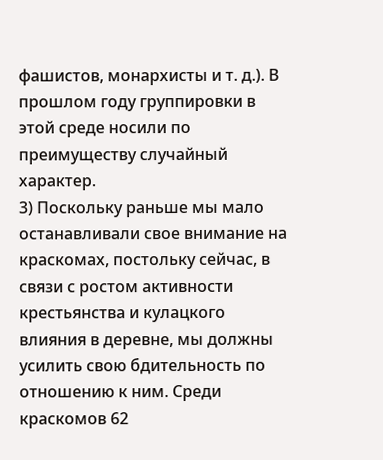фашистов, монархисты и т. д.). В прошлом году группировки в этой среде носили по преимуществу случайный характер.
3) Поскольку раньше мы мало останавливали свое внимание на краскомах, постольку сейчас, в связи с ростом активности крестьянства и кулацкого влияния в деревне, мы должны усилить свою бдительность по отношению к ним. Среди краскомов 62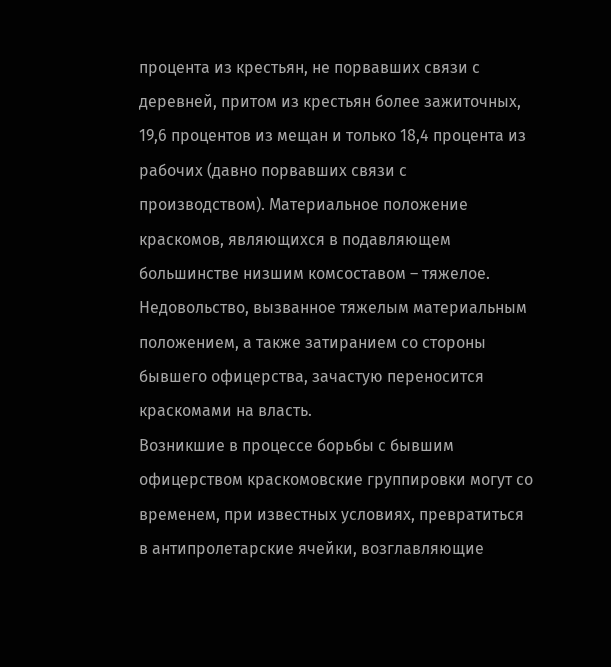процента из крестьян, не порвавших связи с деревней, притом из крестьян более зажиточных, 19,6 процентов из мещан и только 18,4 процента из рабочих (давно порвавших связи с производством). Материальное положение краскомов, являющихся в подавляющем большинстве низшим комсоставом – тяжелое. Недовольство, вызванное тяжелым материальным положением, а также затиранием со стороны бывшего офицерства, зачастую переносится краскомами на власть.
Возникшие в процессе борьбы с бывшим офицерством краскомовские группировки могут со временем, при известных условиях, превратиться в антипролетарские ячейки, возглавляющие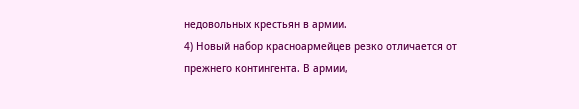недовольных крестьян в армии.
4) Новый набор красноармейцев резко отличается от прежнего контингента. В армии,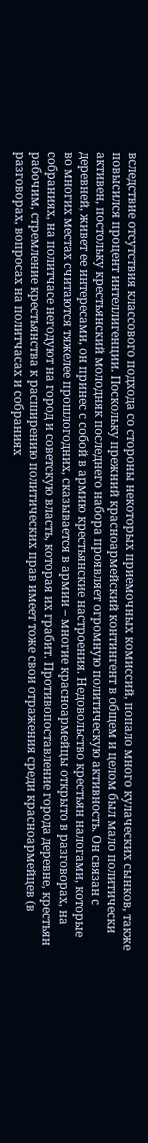вследствие отсутствия классового подхода со стороны некоторых приемочных комиссий, попало много кулаческих сынков, также повысился процент интеллигенции. Поскольку прежний красноармейский контингент в общем и целом был мало политически активен, постольку крестьянский молодняк последнего набора проявляет огромную политическую активность. Он связан с деревней, живет ее интересами, он принес с собой в армию крестьянские настроения. Недовольство крестьян налогами, которые во многих местах считаются тяжелее прошлогодних, сказывается в армии – многие красноармейцы открыто в разговорах, на собраниях, на политчасе негодуют на город и советскую власть, которая их грабит. Противопоставление города деревне, крестьян рабочим, стремление крестьянства к расширению политических прав имеет тоже свои отражения среди красноармейцев (в разговорах, вопросах на политчасах и собраниях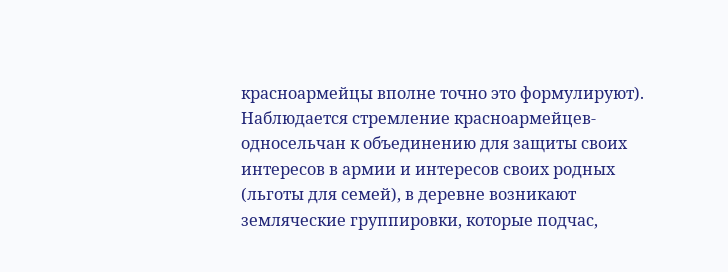красноармейцы вполне точно это формулируют). Наблюдается стремление красноармейцев-односельчан к объединению для защиты своих интересов в армии и интересов своих родных (льготы для семей), в деревне возникают земляческие группировки, которые подчас,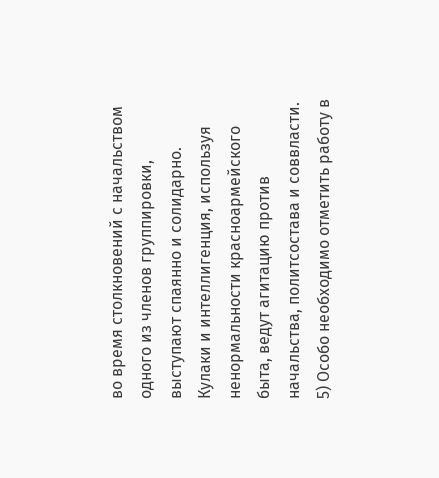во время столкновений с начальством одного из членов группировки, выступают спаянно и солидарно.
Кулаки и интеллигенция, используя ненормальности красноармейского быта, ведут агитацию против начальства, политсостава и соввласти.
5) Особо необходимо отметить работу в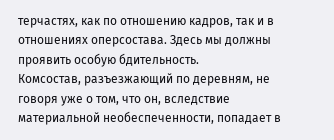терчастях, как по отношению кадров, так и в отношениях оперсостава. Здесь мы должны проявить особую бдительность.
Комсостав, разъезжающий по деревням, не говоря уже о том, что он, вследствие материальной необеспеченности, попадает в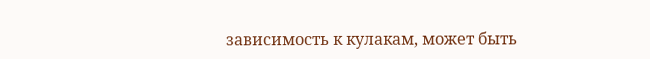зависимость к кулакам, может быть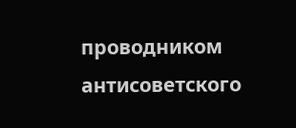проводником антисоветского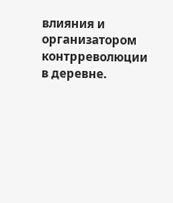влияния и организатором контрреволюции в деревне.